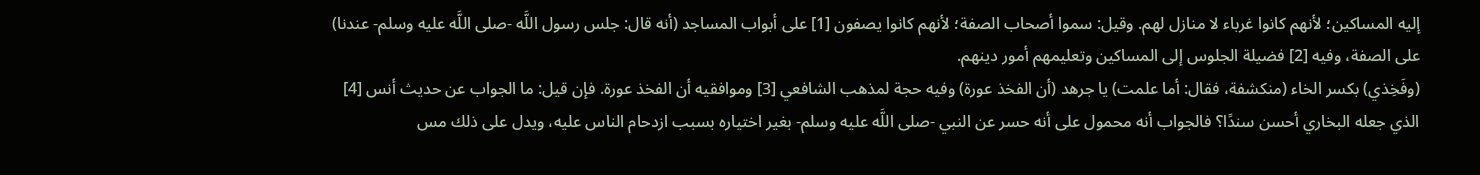إليه المساكين؛ لأنهم كانوا غرباء لا منازل لهم. وقيل: سموا أصحاب الصفة؛ لأنهم كانوا يصفون [1] على أبواب المساجد (أنه قال: جلس رسول اللَّه -صلى اللَّه عليه وسلم- عندنا) على الصفة، وفيه [2] فضيلة الجلوس إلى المساكين وتعليمهم أمور دينهم.
(وفَخِذي) بكسر الخاء (منكشفة، فقال: أما علمت) يا جرهد (أن الفخذ عورة) وفيه حجة لمذهب الشافعي [3] وموافقيه أن الفخذ عورة. فإن قيل: ما الجواب عن حديث أنس [4] الذي جعله البخاري أحسن سندًا؟ فالجواب أنه محمول على أنه حسر عن النبي -صلى اللَّه عليه وسلم- بغير اختياره بسبب ازدحام الناس عليه، ويدل على ذلك مس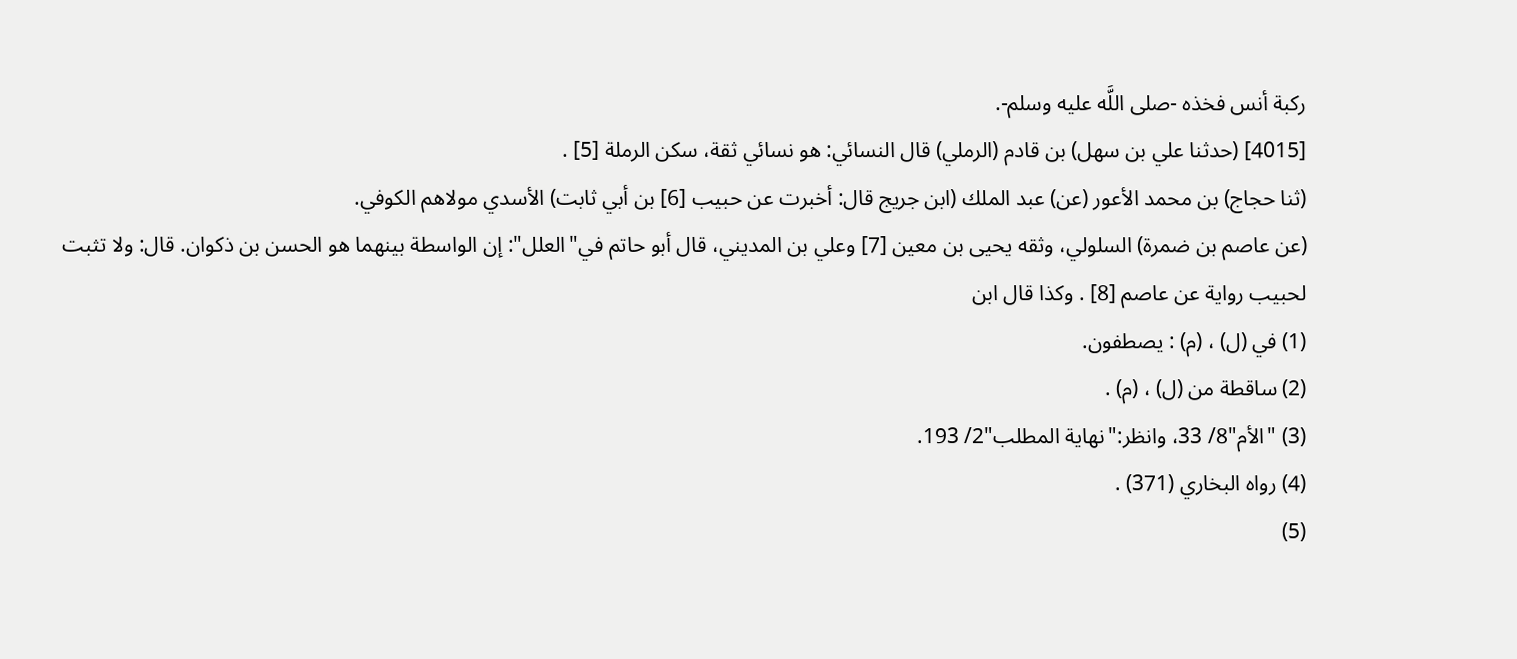ركبة أنس فخذه -صلى اللَّه عليه وسلم-.
[4015] (حدثنا علي بن سهل) بن قادم (الرملي) قال النسائي: هو نسائي ثقة، سكن الرملة [5] .
(ثنا حجاج) بن محمد الأعور (عن) عبد الملك (ابن جريج قال: أخبرت عن حبيب [6] بن أبي ثابت) الأسدي مولاهم الكوفي.
(عن عاصم بن ضمرة) السلولي، وثقه يحيى بن معين [7] وعلي بن المديني، قال أبو حاتم في"العلل": إن الواسطة بينهما هو الحسن بن ذكوان. قال: ولا تثبت لحبيب رواية عن عاصم [8] . وكذا قال ابن
(1) في (ل) ، (م) : يصطفون.
(2) ساقطة من (ل) ، (م) .
(3) "الأم"8/ 33، وانظر:"نهاية المطلب"2/ 193.
(4) رواه البخاري (371) .
(5)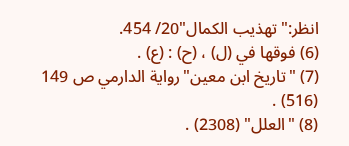انظر:"تهذيب الكمال"20/ 454.
(6) فوقها في (ل) ، (ح) : (ع) .
(7) "تاريخ ابن معين"رواية الدارمي ص 149 (516) .
(8) "العلل" (2308) .